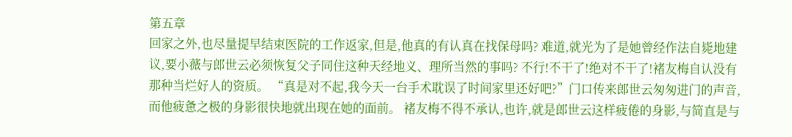第五章
回家之外,也尽量提早结束医院的工作返家,但是,他真的有认真在找保母吗? 难道,就光为了是她曾经作法自毙地建议,要小薇与郎世云必须恢复父子同住这种天经地义、理所当然的事吗? 不行!不干了!绝对不干了!褚友梅自认没有那种当烂好人的资质。 “真是对不起,我今天一台手术耽误了时间家里还好吧?”门口传来郎世云匆匆进门的声音,而他疲惫之极的身影很快地就出现在她的面前。 褚友梅不得不承认,也许,就是郎世云这样疲倦的身影,与简直是与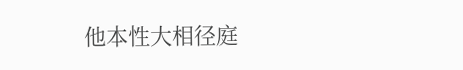他本性大相径庭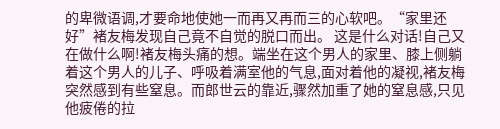的卑微语调,才要命地使她一而再又再而三的心软吧。“家里还好”褚友梅发现自己竟不自觉的脱口而出。 这是什么对话!自己又在做什么啊!褚友梅头痛的想。端坐在这个男人的家里、膝上侧躺着这个男人的儿子、呼吸着满室他的气息,面对着他的凝视,褚友梅突然感到有些窒息。而郎世云的靠近,骤然加重了她的窒息感,只见他疲倦的拉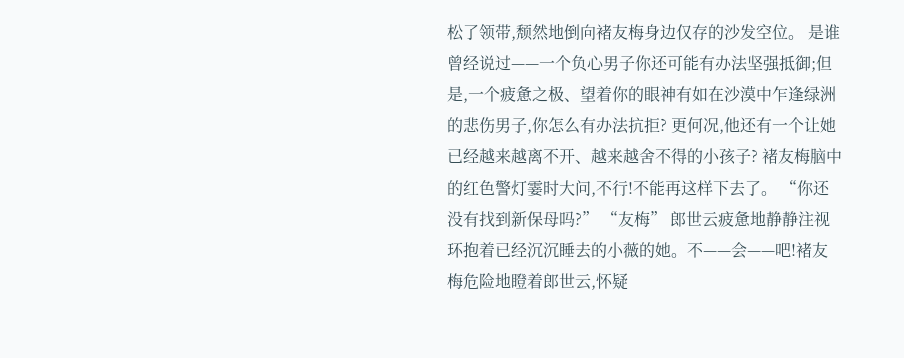松了领带,颓然地倒向褚友梅身边仅存的沙发空位。 是谁曾经说过——一个负心男子你还可能有办法坚强抵御;但是,一个疲惫之极、望着你的眼神有如在沙漠中乍逢绿洲的悲伤男子,你怎么有办法抗拒? 更何况,他还有一个让她已经越来越离不开、越来越舍不得的小孩子? 褚友梅脑中的红色警灯霎时大问,不行!不能再这样下去了。 “你还没有找到新保母吗?” “友梅” 郎世云疲惫地静静注视环抱着已经沉沉睡去的小薇的她。不——会——吧!褚友梅危险地瞪着郎世云,怀疑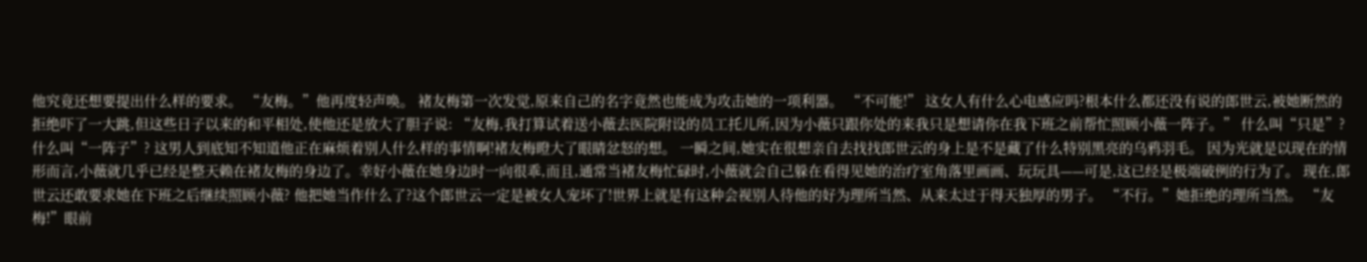他究竟还想要提出什么样的要求。 “友梅。”他再度轻声唤。 褚友梅第一次发觉,原来自己的名字竟然也能成为攻击她的一项利器。 “不可能!” 这女人有什么心电感应吗?根本什么都还没有说的郎世云,被她断然的拒绝吓了一大跳,但这些日子以来的和平相处,使他还是放大了胆子说: “友梅,我打算试着送小薇去医院附设的员工托儿所,因为小薇只跟你处的来我只是想请你在我下班之前帮忙照顾小薇一阵子。” 什么叫“只是”? 什么叫“一阵子”? 这男人到底知不知道他正在麻烦着别人什么样的事情啊!褚友梅瞪大了眼睛忿怒的想。 一瞬之间,她实在很想亲自去找找郎世云的身上是不是藏了什么特别黑亮的乌鸦羽毛。 因为光就是以现在的情形而言,小薇就几乎已经是整天赖在褚友梅的身边了。幸好小薇在她身边时一向很乖,而且,通常当褚友梅忙碌时,小薇就会自己躲在看得见她的治疗室角落里画画、玩玩具——可是,这已经是极端破例的行为了。 现在,郎世云还敢要求她在下班之后继续照顾小薇? 他把她当作什么了?这个郎世云一定是被女人宠坏了!世界上就是有这种会视别人待他的好为理所当然、从来太过于得天独厚的男子。 “不行。”她拒绝的理所当然。 “友梅!”眼前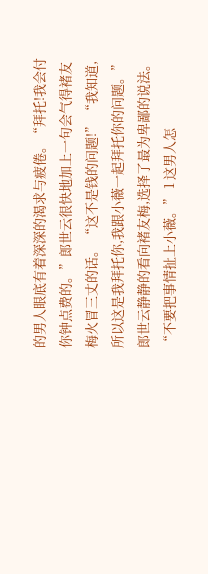的男人眼底有着深深的渴求与疲倦。“拜托!我会付你钟点费的。”郎世云很快地加上一句会气得褚友梅火冒三丈的话。 “这不是钱的问题!” “我知道,所以这是我拜托你,我跟小薇一起拜托你的问题。” 郎世云静静的看向褚友梅,选择了最为卑鄙的说法。 “不要把事情扯上小薇。” 1 这男人怎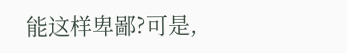能这样卑鄙?可是,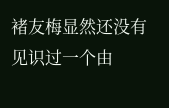褚友梅显然还没有见识过一个由